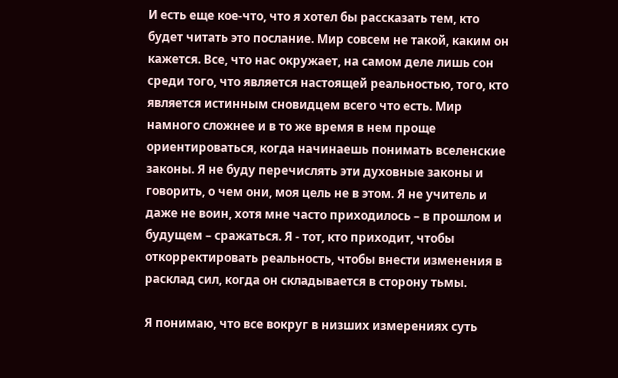И есть еще кое-что, что я хотел бы рассказать тем, кто будет читать это послание. Мир совсем не такой, каким он кажется. Все, что нас окружает, на самом деле лишь сон среди того, что является настоящей реальностью, того, кто является истинным сновидцем всего что есть. Мир намного сложнее и в то же время в нем проще ориентироваться, когда начинаешь понимать вселенские законы. Я не буду перечислять эти духовные законы и говорить, о чем они, моя цель не в этом. Я не учитель и даже не воин, хотя мне часто приходилось – в прошлом и будущем – сражаться. Я - тот, кто приходит, чтобы откорректировать реальность, чтобы внести изменения в расклад сил, когда он складывается в сторону тьмы.

Я понимаю, что все вокруг в низших измерениях суть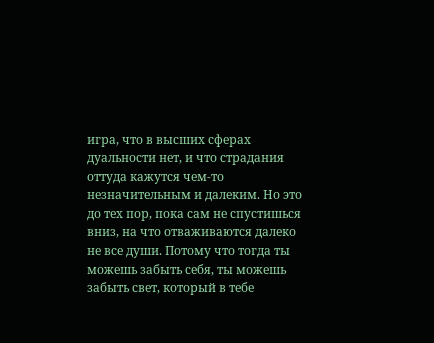игра, что в высших сферах дуальности нет, и что страдания оттуда кажутся чем-то незначительным и далеким. Но это до тех пор, пока сам не спустишься вниз, на что отваживаются далеко не все души. Потому что тогда ты можешь забыть себя, ты можешь забыть свет, который в тебе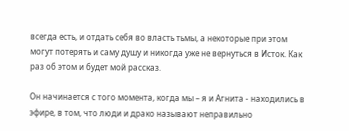всегда есть, и отдать себя во власть тьмы, а некоторые при этом могут потерять и саму душу и никогда уже не вернуться в Исток. Как раз об этом и будет мой рассказ.

Он начинается с того момента, когда мы – я и Агнита - находились в эфире, в том, что люди и драко называют неправильно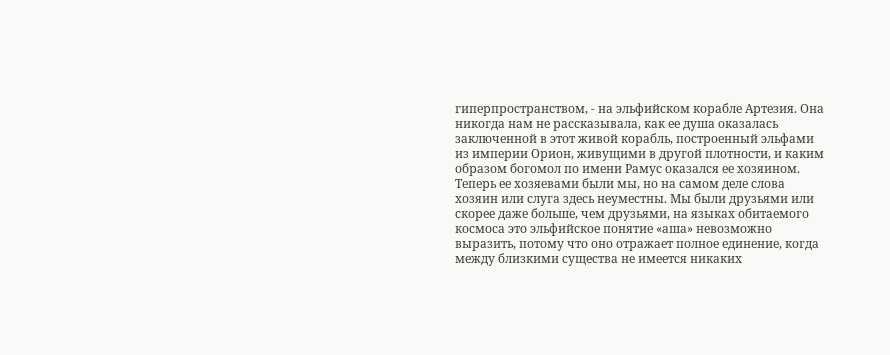гиперпространством, - на эльфийском корабле Артезия. Она никогда нам не рассказывала, как ее душа оказалась заключенной в этот живой корабль, построенный эльфами из империи Орион, живущими в другой плотности, и каким образом богомол по имени Рамус оказался ее хозяином. Теперь ее хозяевами были мы, но на самом деле слова хозяин или слуга здесь неуместны. Мы были друзьями или скорее даже больше, чем друзьями, на языках обитаемого космоса это эльфийское понятие «аша» невозможно выразить, потому что оно отражает полное единение, когда между близкими существа не имеется никаких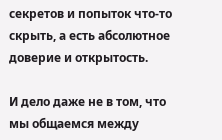секретов и попыток что-то скрыть, а есть абсолютное доверие и открытость.

И дело даже не в том, что мы общаемся между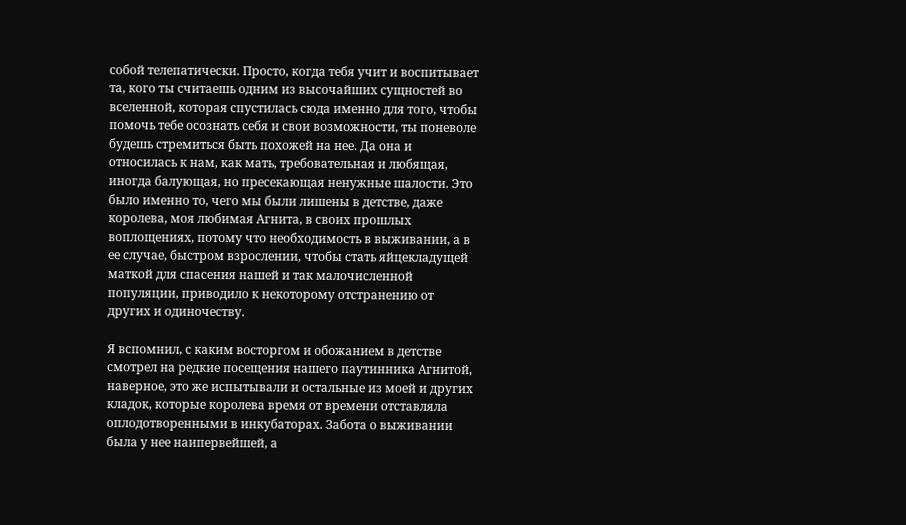собой телепатически. Просто, когда тебя учит и воспитывает та, кого ты считаешь одним из высочайших сущностей во вселенной, которая спустилась сюда именно для того, чтобы помочь тебе осознать себя и свои возможности, ты поневоле будешь стремиться быть похожей на нее. Да она и относилась к нам, как мать, требовательная и любящая, иногда балующая, но пресекающая ненужные шалости. Это было именно то, чего мы были лишены в детстве, даже королева, моя любимая Агнита, в своих прошлых воплощениях, потому что необходимость в выживании, а в ее случае, быстром взрослении, чтобы стать яйцекладущей маткой для спасения нашей и так малочисленной популяции, приводило к некоторому отстранению от других и одиночеству.

Я вспомнил, с каким восторгом и обожанием в детстве смотрел на редкие посещения нашего паутинника Агнитой, наверное, это же испытывали и остальные из моей и других кладок, которые королева время от времени отставляла оплодотворенными в инкубаторах. Забота о выживании была у нее наипервейшей, а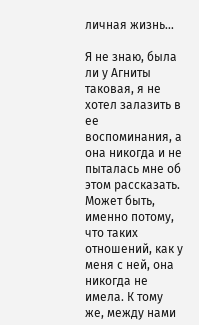личная жизнь…

Я не знаю, была ли у Агниты таковая, я не хотел залазить в ее воспоминания, а она никогда и не пыталась мне об этом рассказать. Может быть, именно потому, что таких отношений, как у меня с ней, она никогда не имела. К тому же, между нами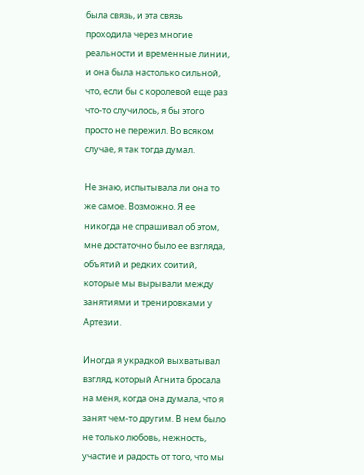была связь, и эта связь проходила через многие реальности и временные линии, и она была настолько сильной, что, если бы с королевой еще раз что-то случилось, я бы этого просто не пережил. Во всяком случае, я так тогда думал.

Не знаю, испытывала ли она то же самое. Возможно. Я ее никогда не спрашивал об этом, мне достаточно было ее взгляда, объятий и редких соитий, которые мы вырывали между занятиями и тренировками у Артезии.

Иногда я украдкой выхватывал взгляд, который Агнита бросала на меня, когда она думала, что я занят чем-то другим. В нем было не только любовь, нежность, участие и радость от того, что мы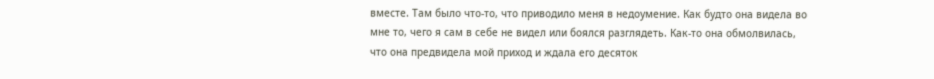вместе. Там было что-то, что приводило меня в недоумение. Как будто она видела во мне то, чего я сам в себе не видел или боялся разглядеть. Как-то она обмолвилась, что она предвидела мой приход и ждала его десяток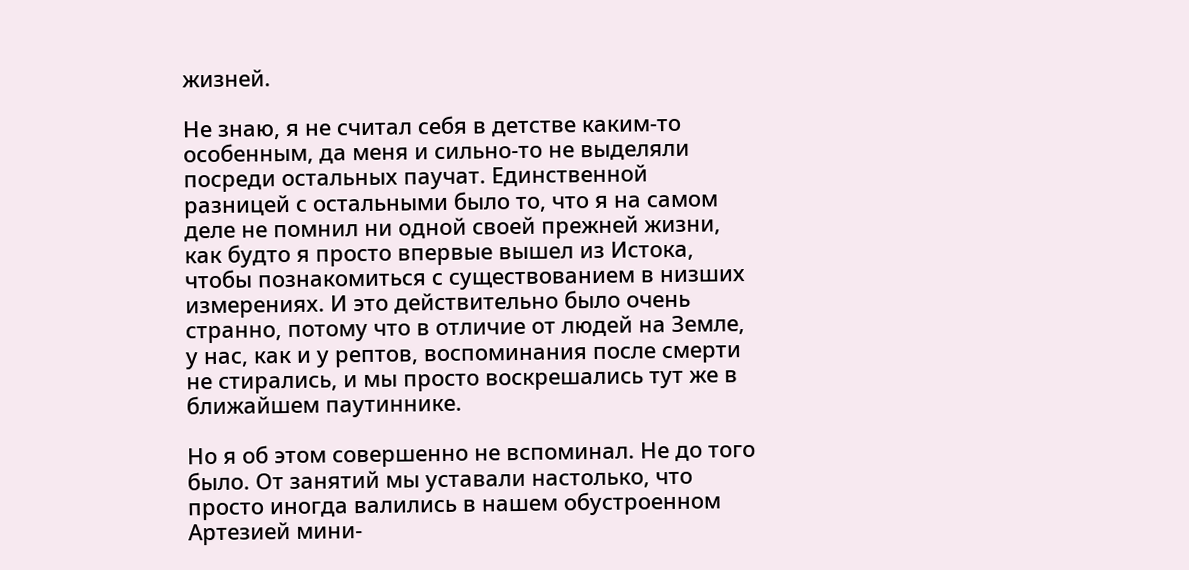жизней.

Не знаю, я не считал себя в детстве каким-то особенным, да меня и сильно-то не выделяли посреди остальных паучат. Единственной разницей с остальными было то, что я на самом деле не помнил ни одной своей прежней жизни, как будто я просто впервые вышел из Истока, чтобы познакомиться с существованием в низших измерениях. И это действительно было очень странно, потому что в отличие от людей на Земле, у нас, как и у рептов, воспоминания после смерти не стирались, и мы просто воскрешались тут же в ближайшем паутиннике.

Но я об этом совершенно не вспоминал. Не до того было. От занятий мы уставали настолько, что просто иногда валились в нашем обустроенном Артезией мини-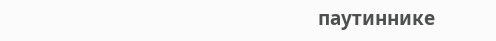паутиннике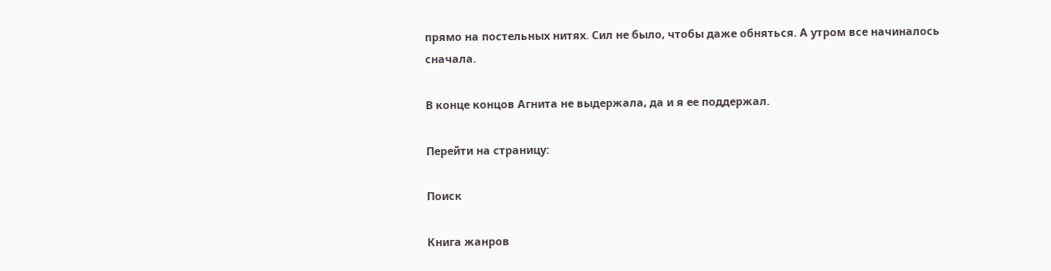прямо на постельных нитях. Сил не было, чтобы даже обняться. А утром все начиналось сначала.

В конце концов Агнита не выдержала, да и я ее поддержал.

Перейти на страницу:

Поиск

Книга жанров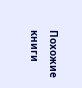Похожие книги